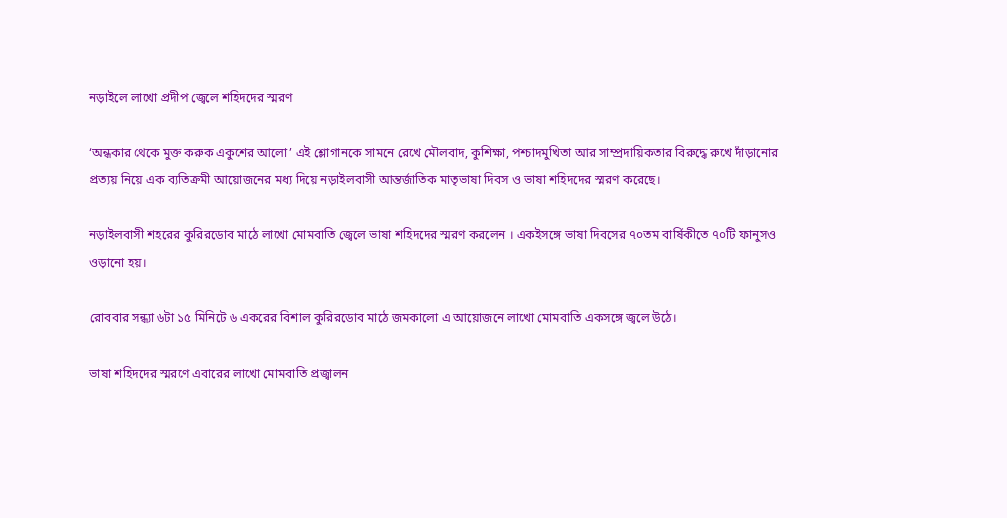নড়াইলে লাখো প্রদীপ জ্বেলে শহিদদের স্মরণ

‘অন্ধকার থেকে মুক্ত করুক একুশের আলো’ এই শ্লোগানকে সামনে রেখে মৌলবাদ, কুশিক্ষা, পশ্চাদমুখিতা আর সাম্প্রদায়িকতার বিরুদ্ধে রুখে দাঁড়ানোর প্রত্যয় নিয়ে এক ব্যতিক্রমী আয়োজনের মধ্য দিয়ে নড়াইলবাসী আন্তর্জাতিক মাতৃভাষা দিবস ও ভাষা শহিদদের স্মরণ করেছে।

নড়াইলবাসী শহরের কুরিরডোব মাঠে লাখো মোমবাতি জ্বেলে ভাষা শহিদদের স্মরণ করলেন । একইসঙ্গে ভাষা দিবসের ৭০তম বার্ষিকীতে ৭০টি ফানুসও ওড়ানো হয়।

রোববার সন্ধ্যা ৬টা ১৫ মিনিটে ৬ একরের বিশাল কুরিরডোব মাঠে জমকালো এ আয়োজনে লাখো মোমবাতি একসঙ্গে জ্বলে উঠে।

ভাষা শহিদদের স্মরণে এবারের লাখো মোমবাতি প্রজ্বালন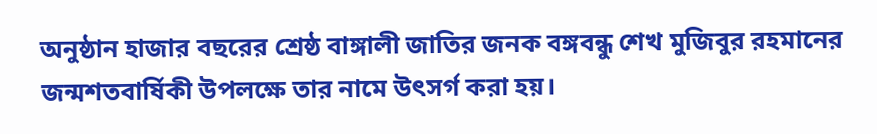অনুষ্ঠান হাজার বছরের শ্রেষ্ঠ বাঙ্গালী জাতির জনক বঙ্গবন্ধু শেখ মুজিবুর রহমানের জন্মশতবার্ষিকী উপলক্ষে তার নামে উৎসর্গ করা হয়।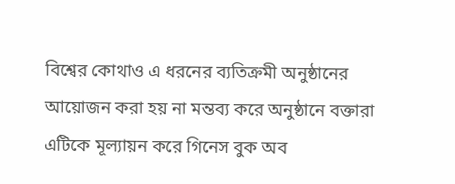বিশ্বের কোথাও এ ধরনের ব্যতিক্রমী অনুষ্ঠানের আয়োজন করা হয় না মন্তব্য করে অনুষ্ঠানে বক্তারা এটিকে মূল্যায়ন করে গিনেস বুক অব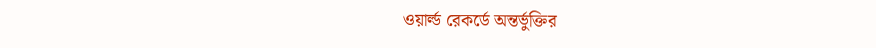ওয়ার্ল্ড রেকর্ডে অন্তর্ভুক্তির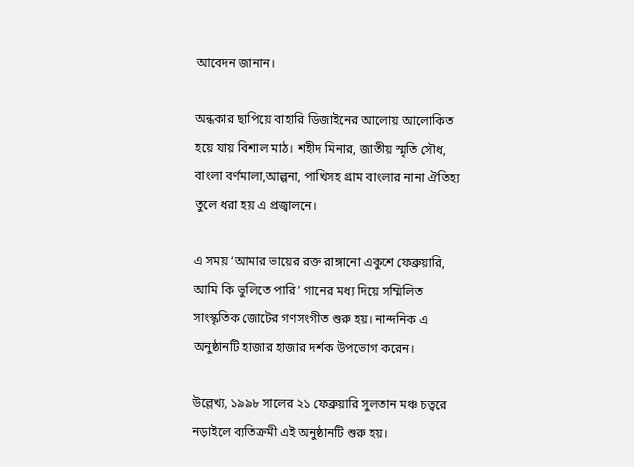আবেদন জানান।

অন্ধকার ছাপিয়ে বাহারি ডিজাইনের আলোয় আলোকিত হয়ে যায় বিশাল মাঠ। শহীদ মিনার, জাতীয় স্মৃতি সৌধ, বাংলা বর্ণমালা,আল্পনা, পাখিসহ গ্রাম বাংলার নানা ঐতিহ্য তুলে ধরা হয় এ প্রজ্বালনে।

এ সময় ‘আমার ভায়ের রক্ত রাঙ্গানো একুশে ফেব্রুয়ারি, আমি কি ভুলিতে পারি’ গানের মধ্য দিয়ে সম্মিলিত সাংস্কৃতিক জোটের গণসংগীত শুরু হয়। নান্দনিক এ অনুষ্ঠানটি হাজার হাজার দর্শক উপভোগ করেন।

উল্লেখ্য, ১৯৯৮ সালের ২১ ফেব্রুয়ারি সুলতান মঞ্চ চত্বরে নড়াইলে ব্যতিক্রমী এই অনুষ্ঠানটি শুরু হয়।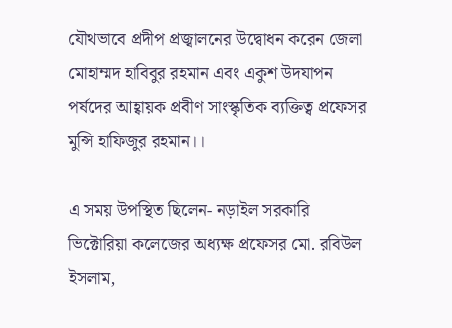যৌথভাবে প্রদীপ প্রজ্বালনের উদ্বোধন করেন জেলা মোহাম্মদ হাবিবুর রহমান এবং একুশ উদযাপন পর্ষদের আহ্বায়ক প্রবীণ সাংস্কৃতিক ব্যক্তিত্ব প্রফেসর মুন্সি হাফিজুর রহমান।।

এ সময় উপস্থিত ছিলেন- নড়াইল সরকারি ভিক্টোরিয়া কলেজের অধ্যক্ষ প্রফেসর মো. রবিউল ইসলাম,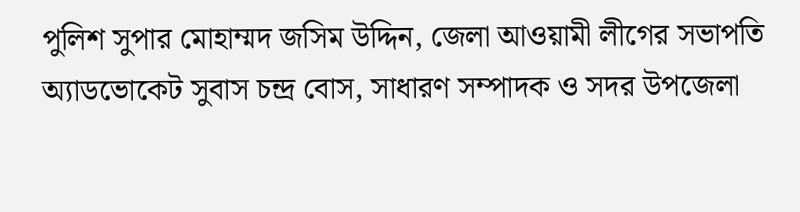পুলিশ সুপার মোহাম্মদ জসিম উদ্দিন, জেলা আওয়ামী লীগের সভাপতি অ্যাডভোকেট সুবাস চন্দ্র বোস, সাধারণ সম্পাদক ও সদর উপজেলা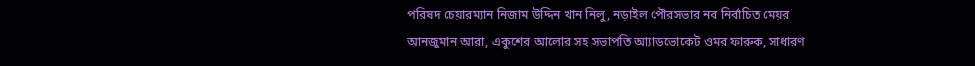পরিষদ চেয়ারম্যান নিজাম উদ্দিন খান নিলু, নড়াইল পৌরসভার নব নির্বাচিত মেয়র আনজুমান আরা, একুশের আলোর সহ সভাপতি আ্যাডভোকেট ওমর ফারুক, সাধারণ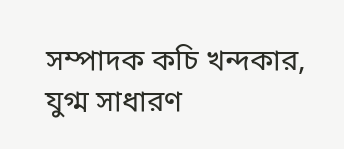সম্পাদক কচি খন্দকার, যুগ্ম সাধারণ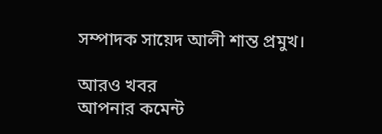সম্পাদক সায়েদ আলী শান্ত প্রমুখ।

আরও খবর
আপনার কমেন্ট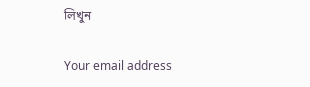লিখুন

Your email address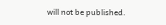will not be published.